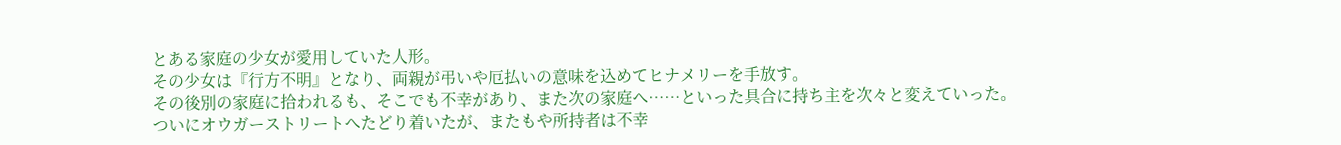とある家庭の少女が愛用していた人形。
その少女は『行方不明』となり、両親が弔いや厄払いの意味を込めてヒナメリーを手放す。
その後別の家庭に拾われるも、そこでも不幸があり、また次の家庭へ……といった具合に持ち主を次々と変えていった。
ついにオウガーストリートへたどり着いたが、またもや所持者は不幸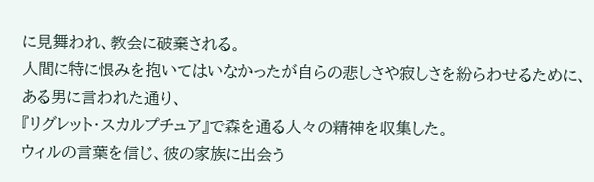に見舞われ、教会に破棄される。
人間に特に恨みを抱いてはいなかったが自らの悲しさや寂しさを紛らわせるために、
ある男に言われた通り、
『リグレット・スカルプチュア』で森を通る人々の精神を収集した。
ウィルの言葉を信じ、彼の家族に出会う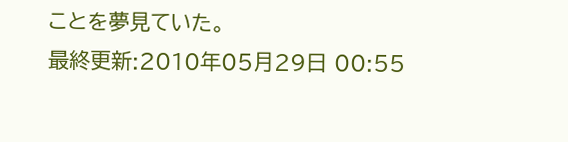ことを夢見ていた。
最終更新:2010年05月29日 00:55